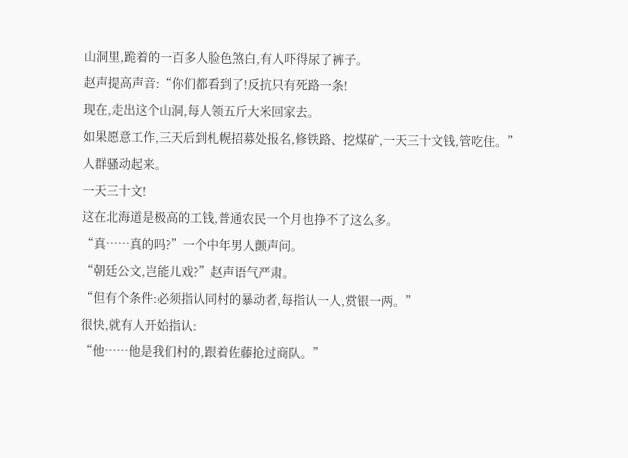山洞里,跪着的一百多人脸色煞白,有人吓得尿了裤子。
赵声提高声音:“你们都看到了!反抗只有死路一条!
现在,走出这个山洞,每人领五斤大米回家去。
如果愿意工作,三天后到札幌招募处报名,修铁路、挖煤矿,一天三十文钱,管吃住。”
人群骚动起来。
一天三十文!
这在北海道是极高的工钱,普通农民一个月也挣不了这么多。
“真……真的吗?”一个中年男人颤声问。
“朝廷公文,岂能儿戏?”赵声语气严肃。
“但有个条件:必须指认同村的暴动者,每指认一人,赏银一两。”
很快,就有人开始指认:
“他……他是我们村的,跟着佐藤抢过商队。”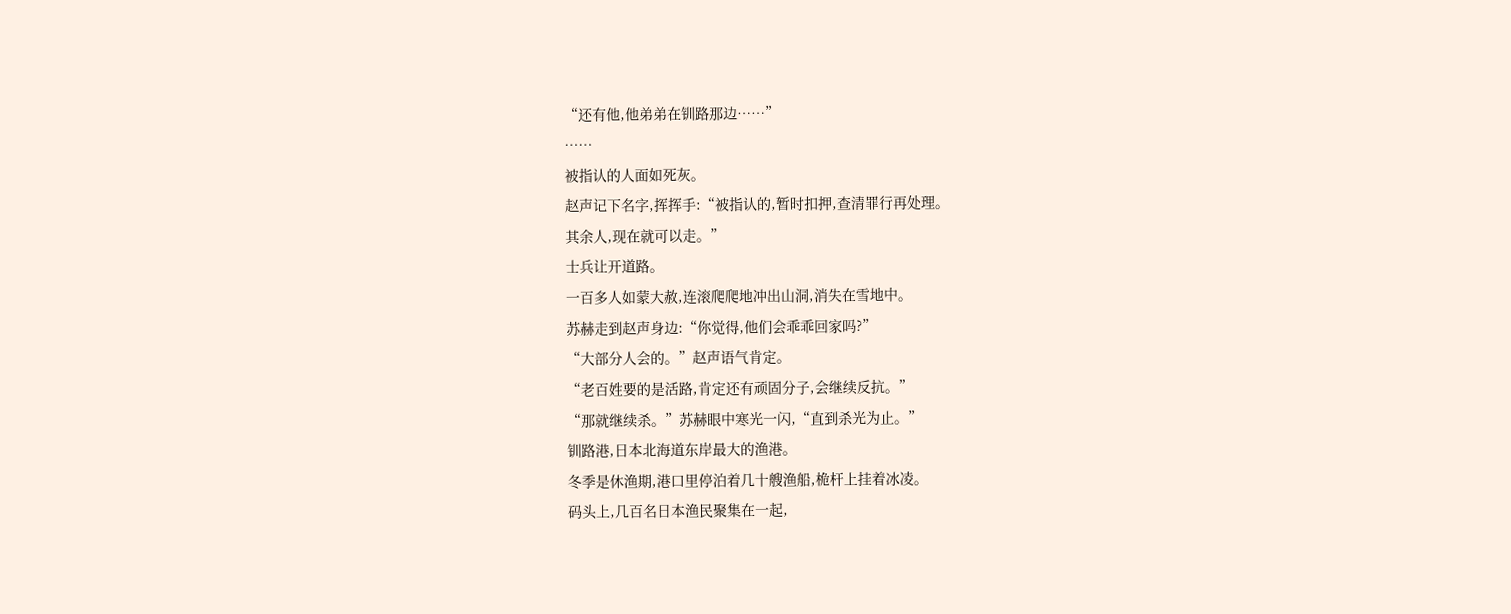“还有他,他弟弟在钏路那边……”
……
被指认的人面如死灰。
赵声记下名字,挥挥手:“被指认的,暂时扣押,查清罪行再处理。
其余人,现在就可以走。”
士兵让开道路。
一百多人如蒙大赦,连滚爬爬地冲出山洞,消失在雪地中。
苏赫走到赵声身边:“你觉得,他们会乖乖回家吗?”
“大部分人会的。”赵声语气肯定。
“老百姓要的是活路,肯定还有顽固分子,会继续反抗。”
“那就继续杀。”苏赫眼中寒光一闪,“直到杀光为止。”
钏路港,日本北海道东岸最大的渔港。
冬季是休渔期,港口里停泊着几十艘渔船,桅杆上挂着冰凌。
码头上,几百名日本渔民聚集在一起,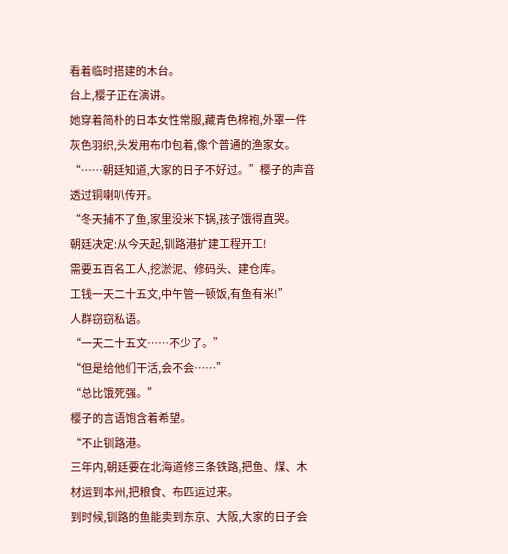看着临时搭建的木台。
台上,樱子正在演讲。
她穿着简朴的日本女性常服,藏青色棉袍,外罩一件灰色羽织,头发用布巾包着,像个普通的渔家女。
“……朝廷知道,大家的日子不好过。”樱子的声音透过铜喇叭传开。
“冬天捕不了鱼,家里没米下锅,孩子饿得直哭。
朝廷决定:从今天起,钏路港扩建工程开工!
需要五百名工人,挖淤泥、修码头、建仓库。
工钱一天二十五文,中午管一顿饭,有鱼有米!”
人群窃窃私语。
“一天二十五文……不少了。”
“但是给他们干活,会不会……”
“总比饿死强。”
樱子的言语饱含着希望。
“不止钏路港。
三年内,朝廷要在北海道修三条铁路,把鱼、煤、木材运到本州,把粮食、布匹运过来。
到时候,钏路的鱼能卖到东京、大阪,大家的日子会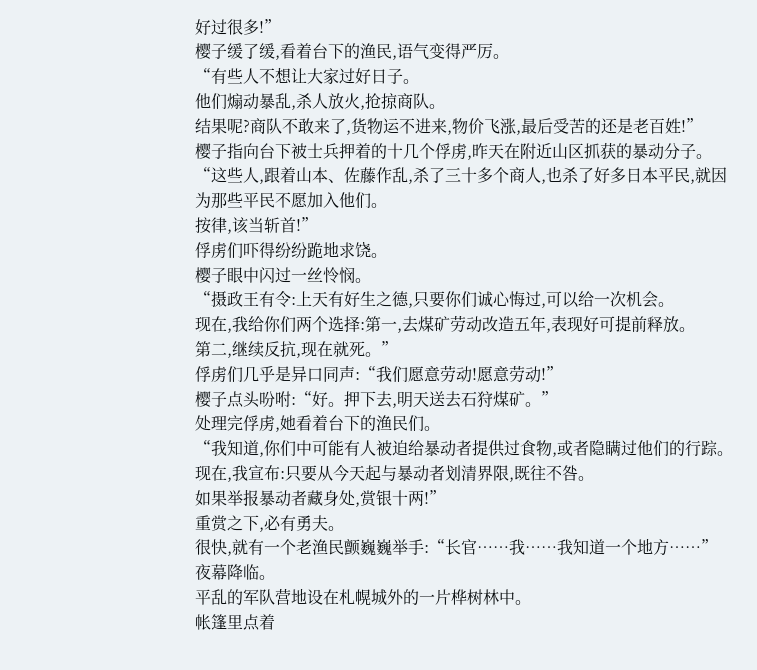好过很多!”
樱子缓了缓,看着台下的渔民,语气变得严厉。
“有些人不想让大家过好日子。
他们煽动暴乱,杀人放火,抢掠商队。
结果呢?商队不敢来了,货物运不进来,物价飞涨,最后受苦的还是老百姓!”
樱子指向台下被士兵押着的十几个俘虏,昨天在附近山区抓获的暴动分子。
“这些人,跟着山本、佐藤作乱,杀了三十多个商人,也杀了好多日本平民,就因为那些平民不愿加入他们。
按律,该当斩首!”
俘虏们吓得纷纷跪地求饶。
樱子眼中闪过一丝怜悯。
“摄政王有令:上天有好生之德,只要你们诚心悔过,可以给一次机会。
现在,我给你们两个选择:第一,去煤矿劳动改造五年,表现好可提前释放。
第二,继续反抗,现在就死。”
俘虏们几乎是异口同声:“我们愿意劳动!愿意劳动!”
樱子点头吩咐:“好。押下去,明天送去石狩煤矿。”
处理完俘虏,她看着台下的渔民们。
“我知道,你们中可能有人被迫给暴动者提供过食物,或者隐瞒过他们的行踪。
现在,我宣布:只要从今天起与暴动者划清界限,既往不咎。
如果举报暴动者藏身处,赏银十两!”
重赏之下,必有勇夫。
很快,就有一个老渔民颤巍巍举手:“长官……我……我知道一个地方……”
夜幕降临。
平乱的军队营地设在札幌城外的一片桦树林中。
帐篷里点着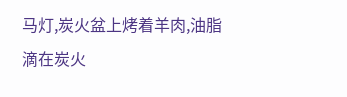马灯,炭火盆上烤着羊肉,油脂滴在炭火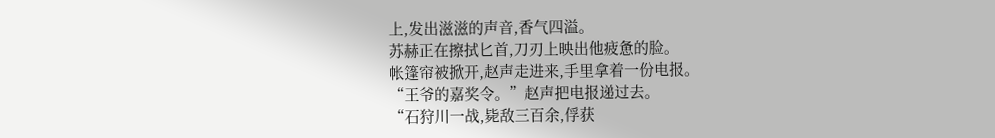上,发出滋滋的声音,香气四溢。
苏赫正在擦拭匕首,刀刃上映出他疲惫的脸。
帐篷帘被掀开,赵声走进来,手里拿着一份电报。
“王爷的嘉奖令。”赵声把电报递过去。
“石狩川一战,毙敌三百余,俘获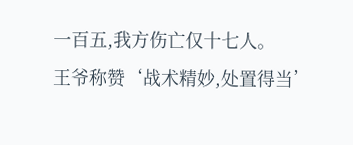一百五,我方伤亡仅十七人。
王爷称赞‘战术精妙,处置得当’